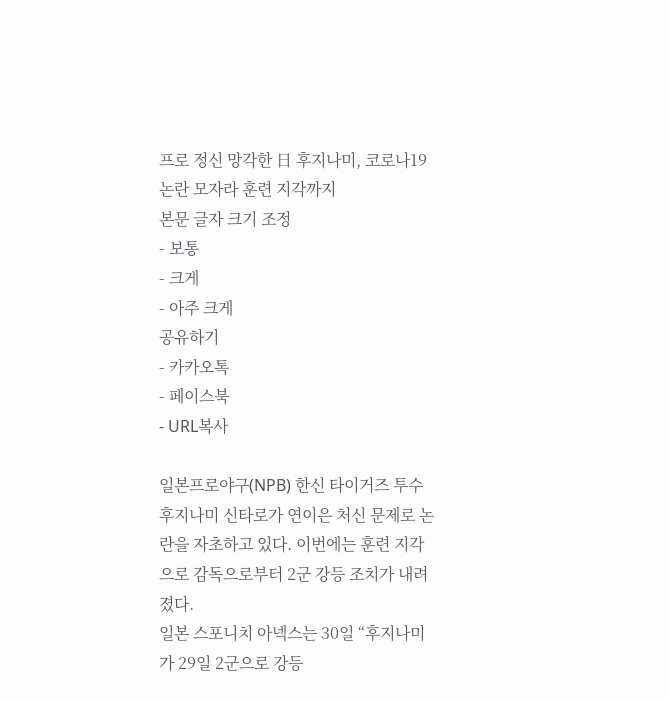프로 정신 망각한 日 후지나미, 코로나19 논란 모자라 훈련 지각까지
본문 글자 크기 조정
- 보통
- 크게
- 아주 크게
공유하기
- 카카오톡
- 페이스북
- URL복사

일본프로야구(NPB) 한신 타이거즈 투수 후지나미 신타로가 연이은 처신 문제로 논란을 자초하고 있다. 이번에는 훈련 지각으로 감독으로부터 2군 강등 조치가 내려졌다.
일본 스포니치 아넥스는 30일 “후지나미가 29일 2군으로 강등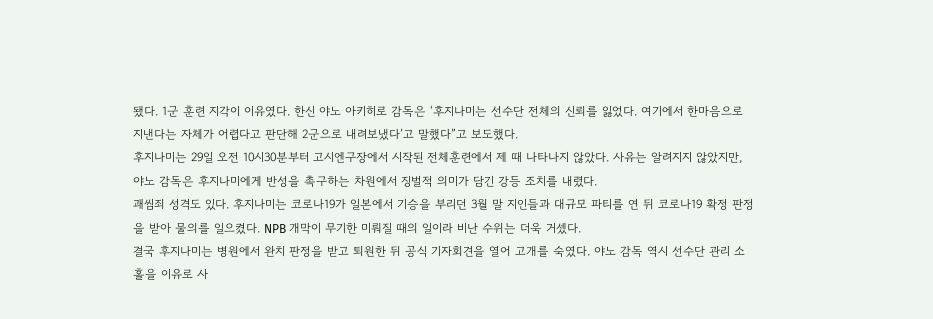됐다. 1군 훈련 지각이 이유였다. 한신 야노 아키히로 감독은 ‘후지나미는 선수단 전체의 신뢰를 잃었다. 여기에서 한마음으로 지낸다는 자체가 어렵다고 판단해 2군으로 내려보냈다’고 말했다”고 보도했다.
후지나미는 29일 오전 10시30분부터 고시엔구장에서 시작된 전체훈련에서 제 때 나타나지 않았다. 사유는 알려지지 않았지만, 야노 감독은 후지나미에게 반성을 촉구하는 차원에서 징벌적 의미가 담긴 강등 조치를 내렸다.
괘씸죄 성격도 있다. 후지나미는 코로나19가 일본에서 기승을 부리던 3월 말 지인들과 대규모 파티를 연 뒤 코로나19 확정 판정을 받아 물의를 일으켰다. NPB 개막이 무기한 미뤄질 때의 일이라 비난 수위는 더욱 거셌다.
결국 후지나미는 병원에서 완치 판정을 받고 퇴원한 뒤 공식 기자회견을 열어 고개를 숙였다. 야노 감독 역시 선수단 관리 소홀을 이유로 사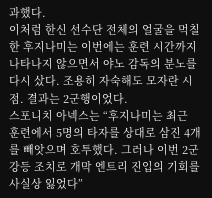과했다.
이처럼 한신 선수단 전체의 얼굴을 먹칠한 후지나미는 이번에는 훈련 시간까지 나타나지 않으면서 야노 감독의 분노를 다시 샀다. 조용히 자숙해도 모자란 시점. 결과는 2군행이었다.
스포니치 아넥스는 “후지나미는 최근 훈련에서 5명의 타자를 상대로 삼진 4개를 빼앗으며 호투했다. 그러나 이번 2군 강등 조치로 개막 엔트리 진입의 기회를 사실상 잃었다”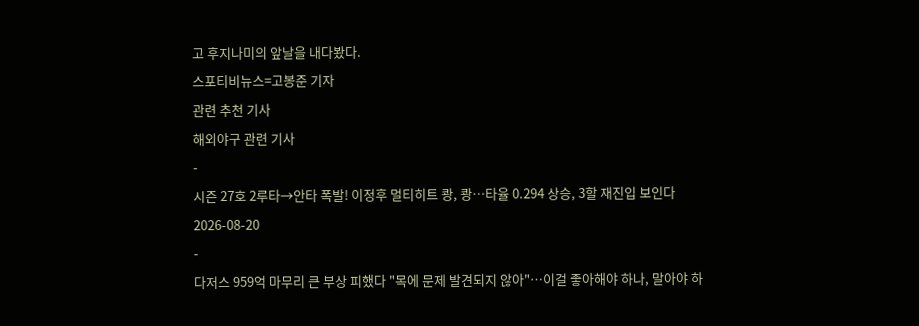고 후지나미의 앞날을 내다봤다.
스포티비뉴스=고봉준 기자
관련 추천 기사
해외야구 관련 기사
-
시즌 27호 2루타→안타 폭발! 이정후 멀티히트 쾅, 쾅…타율 0.294 상승, 3할 재진입 보인다
2026-08-20
-
다저스 959억 마무리 큰 부상 피했다 "목에 문제 발견되지 않아"…이걸 좋아해야 하나, 말아야 하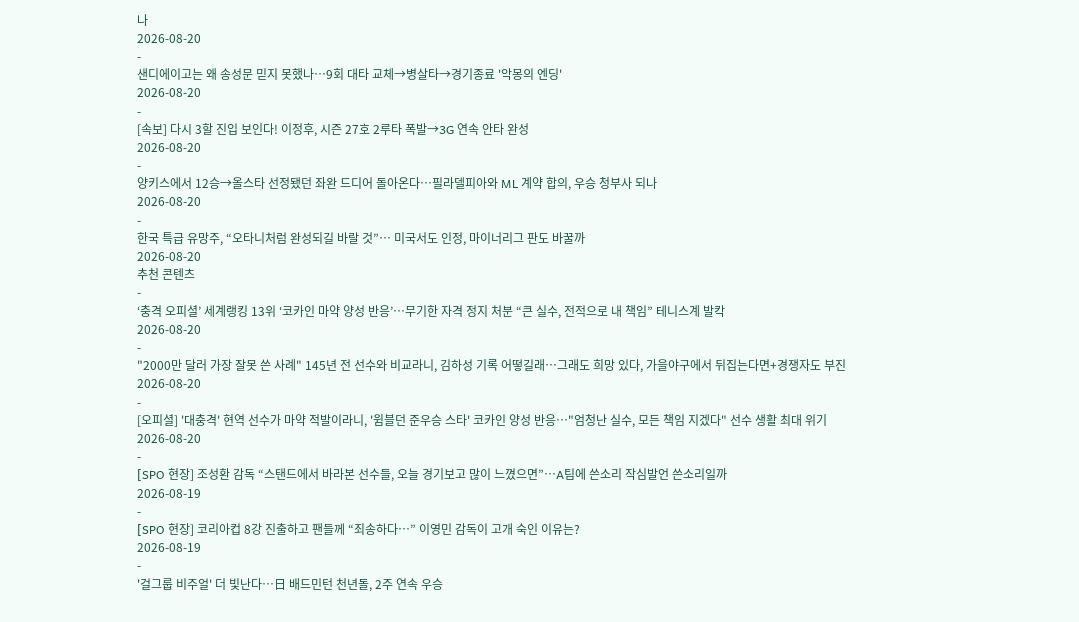나
2026-08-20
-
샌디에이고는 왜 송성문 믿지 못했나…9회 대타 교체→병살타→경기종료 '악몽의 엔딩'
2026-08-20
-
[속보] 다시 3할 진입 보인다! 이정후, 시즌 27호 2루타 폭발→3G 연속 안타 완성
2026-08-20
-
양키스에서 12승→올스타 선정됐던 좌완 드디어 돌아온다…필라델피아와 ML 계약 합의, 우승 청부사 되나
2026-08-20
-
한국 특급 유망주, “오타니처럼 완성되길 바랄 것”… 미국서도 인정, 마이너리그 판도 바꿀까
2026-08-20
추천 콘텐츠
-
‘충격 오피셜’ 세계랭킹 13위 ‘코카인 마약 양성 반응’…무기한 자격 정지 처분 “큰 실수, 전적으로 내 책임” 테니스계 발칵
2026-08-20
-
"2000만 달러 가장 잘못 쓴 사례" 145년 전 선수와 비교라니, 김하성 기록 어떻길래…그래도 희망 있다, 가을야구에서 뒤집는다면+경쟁자도 부진
2026-08-20
-
[오피셜] '대충격' 현역 선수가 마약 적발이라니, '윔블던 준우승 스타' 코카인 양성 반응…"엄청난 실수, 모든 책임 지겠다" 선수 생활 최대 위기
2026-08-20
-
[SPO 현장] 조성환 감독 “스탠드에서 바라본 선수들, 오늘 경기보고 많이 느꼈으면”…A팀에 쓴소리 작심발언 쓴소리일까
2026-08-19
-
[SPO 현장] 코리아컵 8강 진출하고 팬들께 “죄송하다…” 이영민 감독이 고개 숙인 이유는?
2026-08-19
-
'걸그룹 비주얼' 더 빛난다…日 배드민턴 천년돌, 2주 연속 우승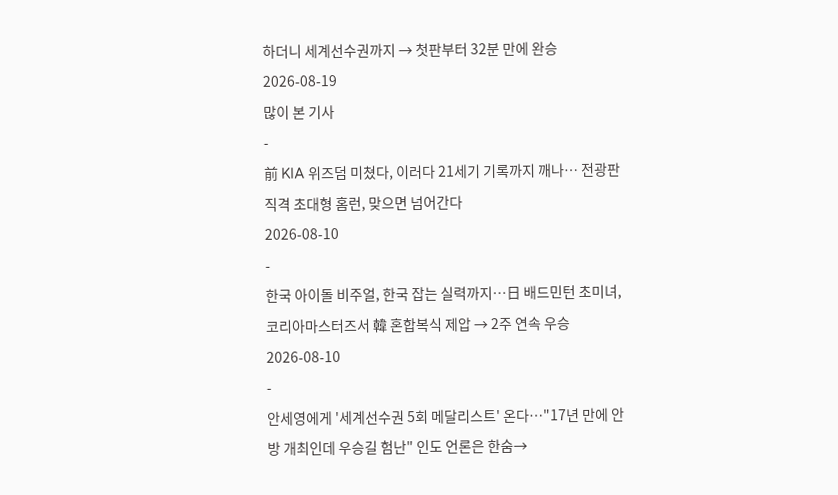하더니 세계선수권까지 → 첫판부터 32분 만에 완승
2026-08-19
많이 본 기사
-
前 KIA 위즈덤 미쳤다, 이러다 21세기 기록까지 깨나… 전광판 직격 초대형 홈런, 맞으면 넘어간다
2026-08-10
-
한국 아이돌 비주얼, 한국 잡는 실력까지…日 배드민턴 초미녀, 코리아마스터즈서 韓 혼합복식 제압 → 2주 연속 우승
2026-08-10
-
안세영에게 '세계선수권 5회 메달리스트' 온다…"17년 만에 안방 개최인데 우승길 험난" 인도 언론은 한숨→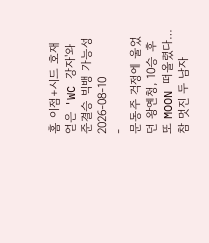홈 이점+시드 호재 얻은 'WC 강자'와 준결승 빅뱅 가능성
2026-08-10
-
문동주 걱정에 울었던 왕옌청, 10승 후 또 MOON 떠올렸다…참 멋진 두 남자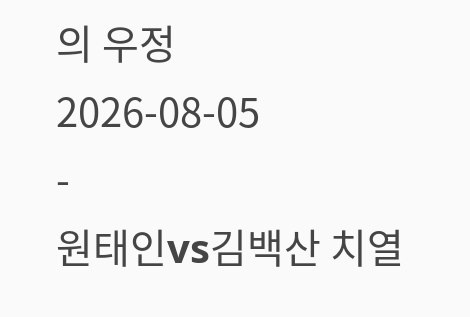의 우정
2026-08-05
-
원태인vs김백산 치열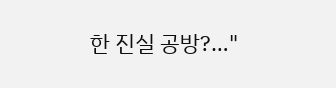한 진실 공방?…"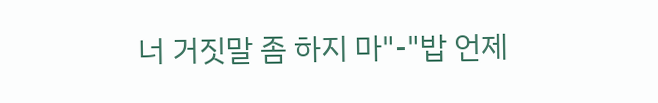너 거짓말 좀 하지 마"-"밥 언제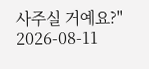사주실 거예요?"
2026-08-11